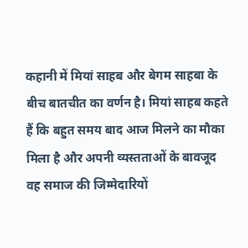कहानी में मियां साहब और बेगम साहबा के बीच बातचीत का वर्णन है। मियां साहब कहते हैं कि बहुत समय बाद आज मिलने का मौका मिला है और अपनी व्यस्तताओं के बावजूद वह समाज की जिम्मेदारियों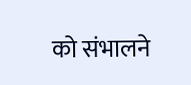को संभालने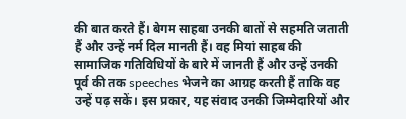की बात करते हैं। बेगम साहबा उनकी बातों से सहमति जताती हैं और उन्हें नर्म दिल मानती हैं। वह मियां साहब की सामाजिक गतिविधियों के बारे में जानती हैं और उन्हें उनकी पूर्व की तक speeches भेजने का आग्रह करती हैं ताकि वह उन्हें पढ़ सकें। इस प्रकार, यह संवाद उनकी जिम्मेदारियों और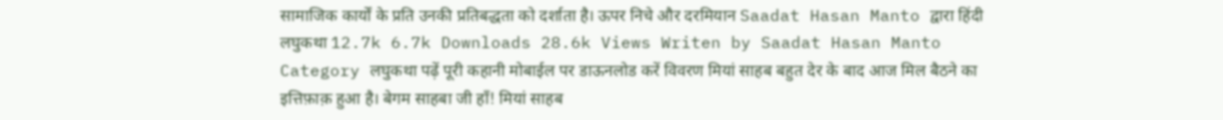सामाजिक कार्यों के प्रति उनकी प्रतिबद्धता को दर्शाता है। ऊपर निचे और दरमियान Saadat Hasan Manto द्वारा हिंदी लघुकथा 12.7k 6.7k Downloads 28.6k Views Writen by Saadat Hasan Manto Category लघुकथा पढ़ें पूरी कहानी मोबाईल पर डाऊनलोड करें विवरण मियां साहब बहुत देर के बाद आज मिल बैठने का इत्तिफ़ाक़ हुआ है। बेगम साहबा जी हाँ! मियां साहब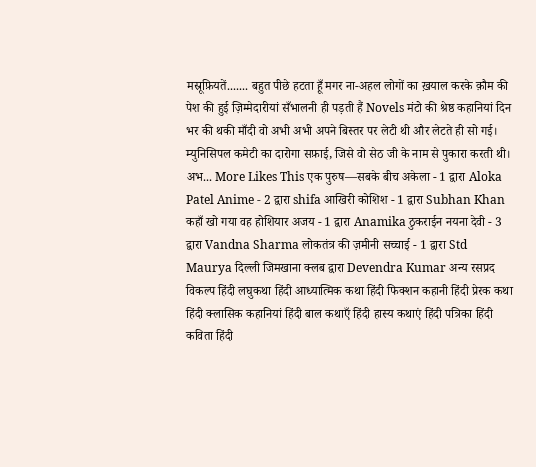मस्रूफ़ियतें....... बहुत पीछे हटता हूँ मगर ना-अहल लोगों का ख़याल करके क़ौम की पेश की हुई ज़िम्मेदारीयां सँभालनी ही पड़ती हैं Novels मंटो की श्रेष्ठ कहानियां दिन भर की थकी माँदी वो अभी अभी अपने बिस्तर पर लेटी थी और लेटते ही सो गई। म्युनिसिपल कमेटी का दारोगा सफ़ाई, जिसे वो सेठ जी के नाम से पुकारा करती थी। अभ... More Likes This एक पुरुष—सबके बीच अकेला - 1 द्वारा Aloka Patel Anime - 2 द्वारा shifa आखिरी कोशिश - 1 द्वारा Subhan Khan कहाँ खो गया वह होशियार अजय - 1 द्वारा Anamika ठुकराईन नयना देवी - 3 द्वारा Vandna Sharma लोकतंत्र की ज़मीनी सच्चाई - 1 द्वारा Std Maurya दिल्ली जिमखाना क्लब द्वारा Devendra Kumar अन्य रसप्रद विकल्प हिंदी लघुकथा हिंदी आध्यात्मिक कथा हिंदी फिक्शन कहानी हिंदी प्रेरक कथा हिंदी क्लासिक कहानियां हिंदी बाल कथाएँ हिंदी हास्य कथाएं हिंदी पत्रिका हिंदी कविता हिंदी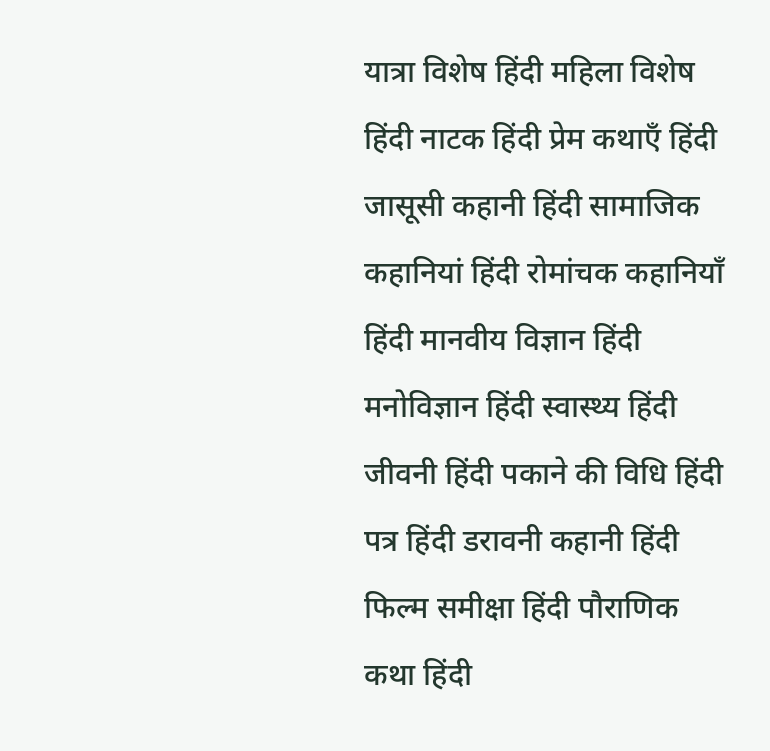यात्रा विशेष हिंदी महिला विशेष हिंदी नाटक हिंदी प्रेम कथाएँ हिंदी जासूसी कहानी हिंदी सामाजिक कहानियां हिंदी रोमांचक कहानियाँ हिंदी मानवीय विज्ञान हिंदी मनोविज्ञान हिंदी स्वास्थ्य हिंदी जीवनी हिंदी पकाने की विधि हिंदी पत्र हिंदी डरावनी कहानी हिंदी फिल्म समीक्षा हिंदी पौराणिक कथा हिंदी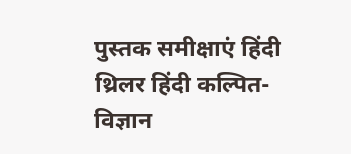पुस्तक समीक्षाएं हिंदी थ्रिलर हिंदी कल्पित-विज्ञान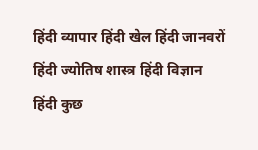हिंदी व्यापार हिंदी खेल हिंदी जानवरों हिंदी ज्योतिष शास्त्र हिंदी विज्ञान हिंदी कुछ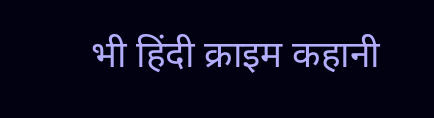भी हिंदी क्राइम कहानी